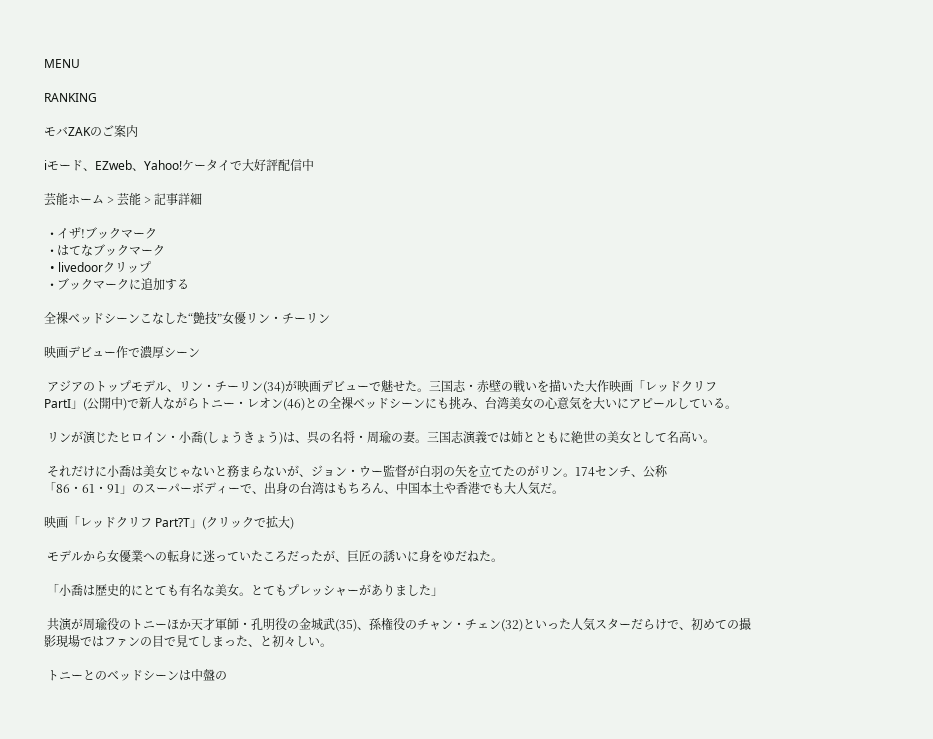MENU

RANKING

モバZAKのご案内

iモード、EZweb、Yahoo!ケータイで大好評配信中

芸能ホーム > 芸能 > 記事詳細

  • イザ!ブックマーク
  • はてなブックマーク
  • livedoorクリップ
  • ブックマークに追加する

全裸ベッドシーンこなした“艶技”女優リン・チーリン

映画デビュー作で濃厚シーン

 アジアのトップモデル、リン・チーリン(34)が映画デビューで魅せた。三国志・赤壁の戦いを描いた大作映画「レッドクリフ PartI」(公開中)で新人ながらトニー・レオン(46)との全裸ベッドシーンにも挑み、台湾美女の心意気を大いにアピールしている。

 リンが演じたヒロイン・小喬(しょうきょう)は、呉の名将・周瑜の妻。三国志演義では姉とともに絶世の美女として名高い。

 それだけに小喬は美女じゃないと務まらないが、ジョン・ウー監督が白羽の矢を立てたのがリン。174センチ、公称「86・61・91」のスーパーボディーで、出身の台湾はもちろん、中国本土や香港でも大人気だ。

映画「レッドクリフ Part?T」(クリックで拡大)

 モデルから女優業への転身に迷っていたころだったが、巨匠の誘いに身をゆだねた。

 「小喬は歴史的にとても有名な美女。とてもプレッシャーがありました」

 共演が周瑜役のトニーほか天才軍師・孔明役の金城武(35)、孫権役のチャン・チェン(32)といった人気スターだらけで、初めての撮影現場ではファンの目で見てしまった、と初々しい。

 トニーとのベッドシーンは中盤の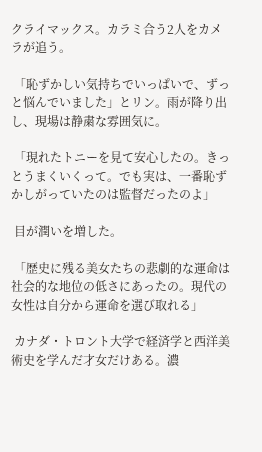クライマックス。カラミ合う2人をカメラが追う。

 「恥ずかしい気持ちでいっぱいで、ずっと悩んでいました」とリン。雨が降り出し、現場は静粛な雰囲気に。

 「現れたトニーを見て安心したの。きっとうまくいくって。でも実は、一番恥ずかしがっていたのは監督だったのよ」

 目が潤いを増した。

 「歴史に残る美女たちの悲劇的な運命は社会的な地位の低さにあったの。現代の女性は自分から運命を選び取れる」

 カナダ・トロント大学で経済学と西洋美術史を学んだ才女だけある。濃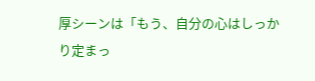厚シーンは「もう、自分の心はしっかり定まっ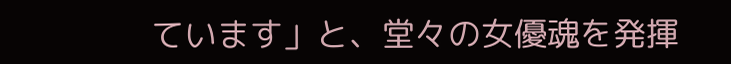ています」と、堂々の女優魂を発揮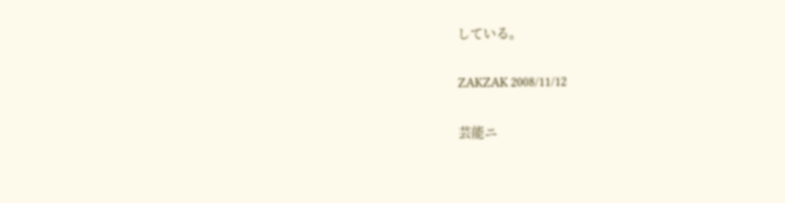している。

ZAKZAK 2008/11/12

芸能ニ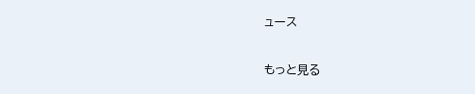ュース

もっと見る